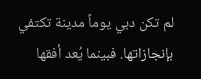لم تكن دبي يوماً مدينة تكتفي بإنجازاتها. فبينما يُعد أفقها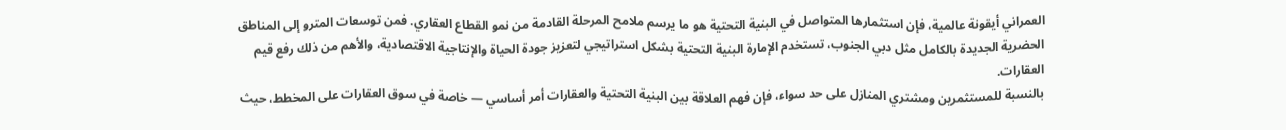العمراني أيقونة عالمية، فإن استثمارها المتواصل في البنية التحتية هو ما يرسم ملامح المرحلة القادمة من نمو القطاع العقاري. فمن توسعات المترو إلى المناطق الحضرية الجديدة بالكامل مثل دبي الجنوب، تستخدم الإمارة البنية التحتية بشكل استراتيجي لتعزيز جودة الحياة والإنتاجية الاقتصادية، والأهم من ذلك رفع قيم العقارات.
بالنسبة للمستثمرين ومشتري المنازل على حد سواء، فإن فهم العلاقة بين البنية التحتية والعقارات أمر أساسي — خاصة في سوق العقارات على المخطط، حيث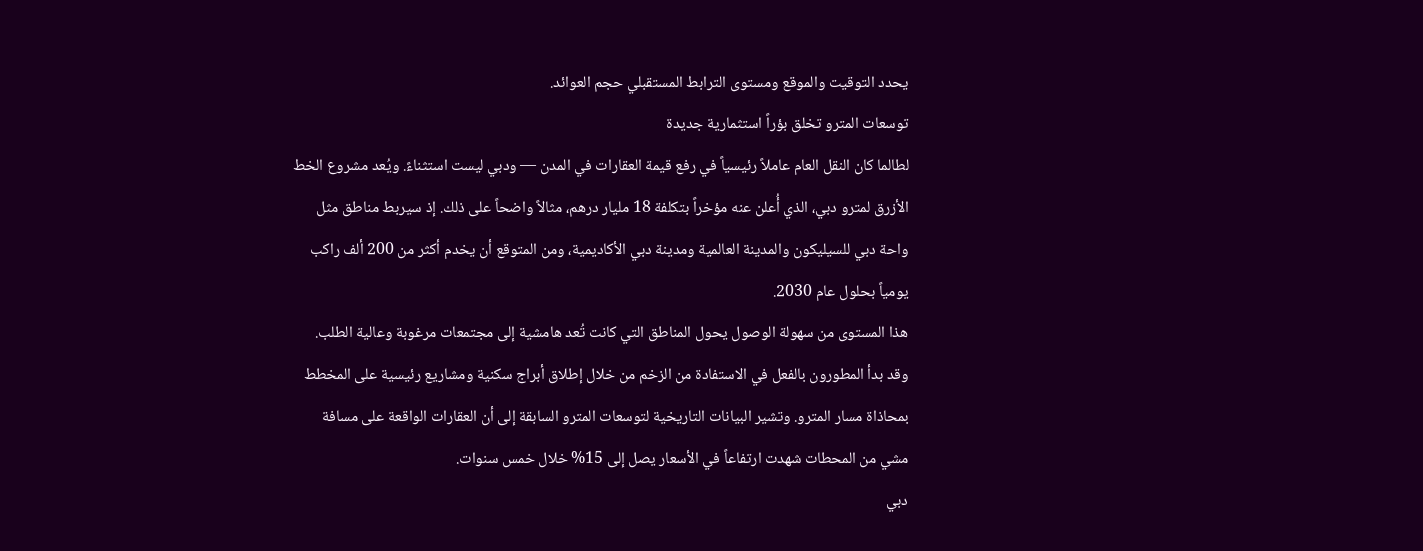يحدد التوقيت والموقع ومستوى الترابط المستقبلي حجم العوائد.
توسعات المترو تخلق بؤراً استثمارية جديدة
لطالما كان النقل العام عاملاً رئيسياً في رفع قيمة العقارات في المدن — ودبي ليست استثناءً. ويُعد مشروع الخط الأزرق لمترو دبي، الذي أُعلن عنه مؤخراً بتكلفة 18 مليار درهم، مثالاً واضحاً على ذلك. إذ سيربط مناطق مثل واحة دبي للسيليكون والمدينة العالمية ومدينة دبي الأكاديمية، ومن المتوقع أن يخدم أكثر من 200 ألف راكب يومياً بحلول عام 2030.
هذا المستوى من سهولة الوصول يحول المناطق التي كانت تُعد هامشية إلى مجتمعات مرغوبة وعالية الطلب. وقد بدأ المطورون بالفعل في الاستفادة من الزخم من خلال إطلاق أبراج سكنية ومشاريع رئيسية على المخطط بمحاذاة مسار المترو. وتشير البيانات التاريخية لتوسعات المترو السابقة إلى أن العقارات الواقعة على مسافة مشي من المحطات شهدت ارتفاعاً في الأسعار يصل إلى 15% خلال خمس سنوات.
دبي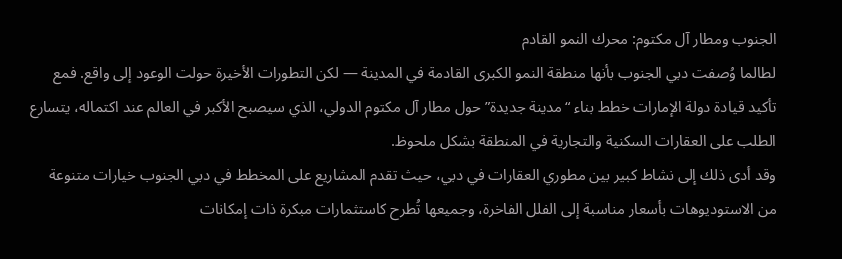الجنوب ومطار آل مكتوم: محرك النمو القادم
لطالما وُصفت دبي الجنوب بأنها منطقة النمو الكبرى القادمة في المدينة — لكن التطورات الأخيرة حولت الوعود إلى واقع. فمع تأكيد قيادة دولة الإمارات خطط بناء “مدينة جديدة” حول مطار آل مكتوم الدولي، الذي سيصبح الأكبر في العالم عند اكتماله، يتسارع الطلب على العقارات السكنية والتجارية في المنطقة بشكل ملحوظ.
وقد أدى ذلك إلى نشاط كبير بين مطوري العقارات في دبي، حيث تقدم المشاريع على المخطط في دبي الجنوب خيارات متنوعة من الاستوديوهات بأسعار مناسبة إلى الفلل الفاخرة، وجميعها تُطرح كاستثمارات مبكرة ذات إمكانات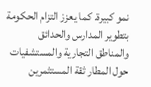نمو كبيرة. كما يعزز التزام الحكومة بتطوير المدارس والحدائق والمناطق التجارية والمستشفيات حول المطار ثقة المستثمرين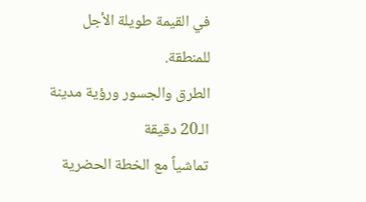في القيمة طويلة الأجل للمنطقة.
الطرق والجسور ورؤية مدينة الـ20 دقيقة
تماشياً مع الخطة الحضرية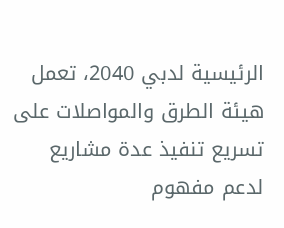الرئيسية لدبي 2040، تعمل هيئة الطرق والمواصلات على تسريع تنفيذ عدة مشاريع لدعم مفهوم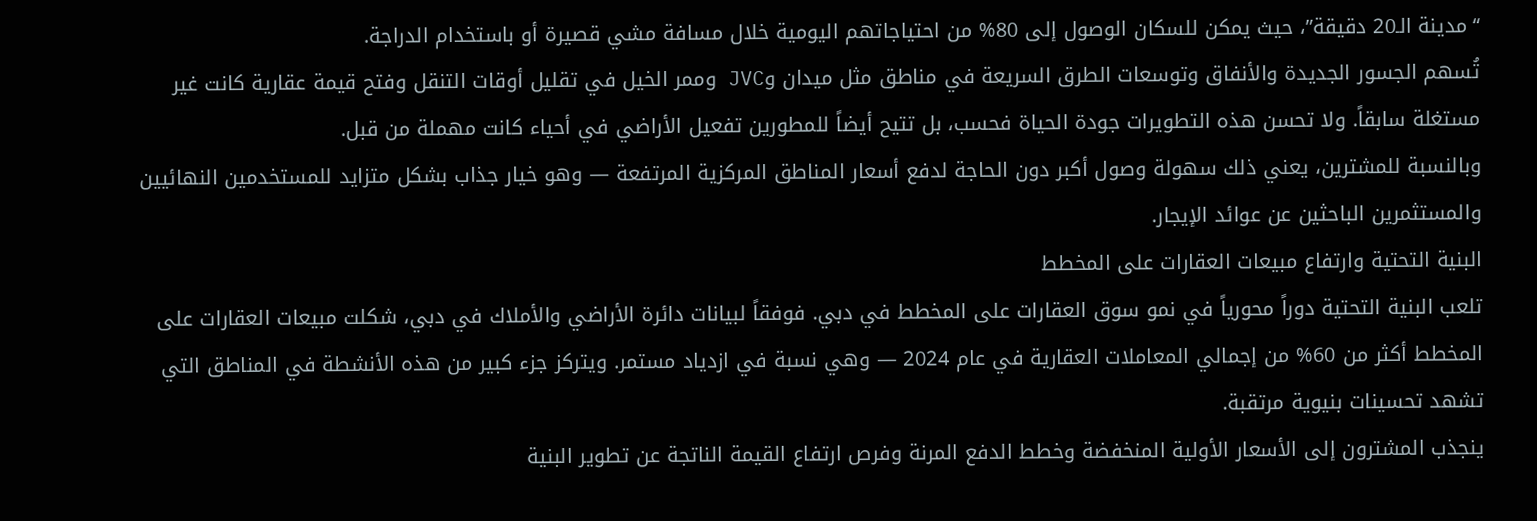“مدينة الـ20 دقيقة”، حيث يمكن للسكان الوصول إلى 80% من احتياجاتهم اليومية خلال مسافة مشي قصيرة أو باستخدام الدراجة.
تُسهم الجسور الجديدة والأنفاق وتوسعات الطرق السريعة في مناطق مثل ميدان وJVC وممر الخيل في تقليل أوقات التنقل وفتح قيمة عقارية كانت غير مستغلة سابقاً. ولا تحسن هذه التطويرات جودة الحياة فحسب، بل تتيح أيضاً للمطورين تفعيل الأراضي في أحياء كانت مهملة من قبل.
وبالنسبة للمشترين، يعني ذلك سهولة وصول أكبر دون الحاجة لدفع أسعار المناطق المركزية المرتفعة — وهو خيار جذاب بشكل متزايد للمستخدمين النهائيين والمستثمرين الباحثين عن عوائد الإيجار.
البنية التحتية وارتفاع مبيعات العقارات على المخطط
تلعب البنية التحتية دوراً محورياً في نمو سوق العقارات على المخطط في دبي. فوفقاً لبيانات دائرة الأراضي والأملاك في دبي، شكلت مبيعات العقارات على المخطط أكثر من 60% من إجمالي المعاملات العقارية في عام 2024 — وهي نسبة في ازدياد مستمر. ويتركز جزء كبير من هذه الأنشطة في المناطق التي تشهد تحسينات بنيوية مرتقبة.
ينجذب المشترون إلى الأسعار الأولية المنخفضة وخطط الدفع المرنة وفرص ارتفاع القيمة الناتجة عن تطوير البنية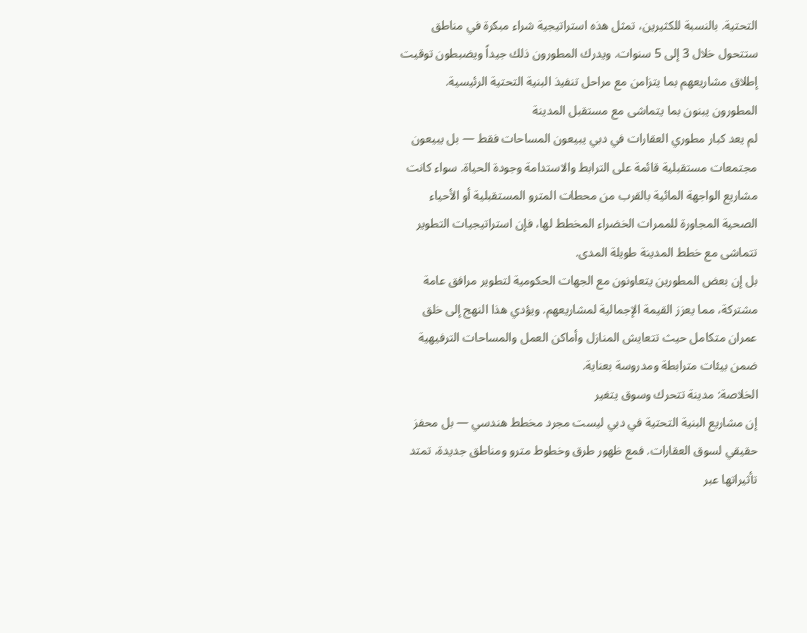التحتية. بالنسبة للكثيرين، تمثل هذه استراتيجية شراء مبكرة في مناطق ستتحول خلال 3 إلى 5 سنوات. ويدرك المطورون ذلك جيداً ويضبطون توقيت إطلاق مشاريعهم بما يتزامن مع مراحل تنفيذ البنية التحتية الرئيسية.
المطورون يبنون بما يتماشى مع مستقبل المدينة
لم يعد كبار مطوري العقارات في دبي يبيعون المساحات فقط — بل يبيعون مجتمعات مستقبلية قائمة على الترابط والاستدامة وجودة الحياة. سواء كانت مشاريع الواجهة المائية بالقرب من محطات المترو المستقبلية أو الأحياء الصحية المجاورة للممرات الخضراء المخطط لها، فإن استراتيجيات التطوير تتماشى مع خطط المدينة طويلة المدى.
بل إن بعض المطورين يتعاونون مع الجهات الحكومية لتطوير مرافق عامة مشتركة، مما يعزز القيمة الإجمالية لمشاريعهم. ويؤدي هذا النهج إلى خلق عمران متكامل حيث تتعايش المنازل وأماكن العمل والمساحات الترفيهية ضمن بيئات مترابطة ومدروسة بعناية.
الخلاصة: مدينة تتحرك وسوق يتغير
إن مشاريع البنية التحتية في دبي ليست مجرد مخطط هندسي — بل محفز حقيقي لسوق العقارات. فمع ظهور طرق وخطوط مترو ومناطق جديدة، تمتد تأثيراتها عبر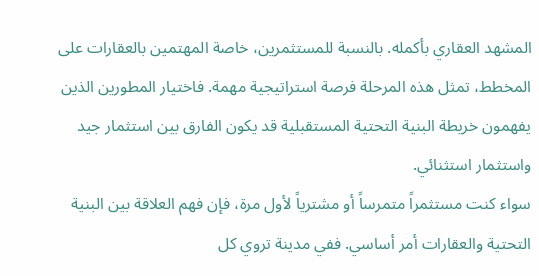المشهد العقاري بأكمله. بالنسبة للمستثمرين، خاصة المهتمين بالعقارات على المخطط، تمثل هذه المرحلة فرصة استراتيجية مهمة. فاختيار المطورين الذين يفهمون خريطة البنية التحتية المستقبلية قد يكون الفارق بين استثمار جيد واستثمار استثنائي.
سواء كنت مستثمراً متمرساً أو مشترياً لأول مرة، فإن فهم العلاقة بين البنية التحتية والعقارات أمر أساسي. ففي مدينة تروي كل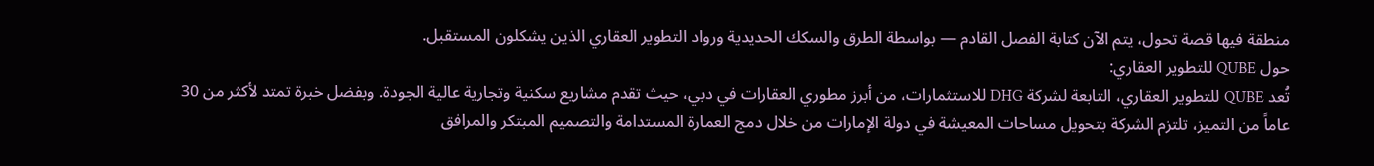منطقة فيها قصة تحول، يتم الآن كتابة الفصل القادم — بواسطة الطرق والسكك الحديدية ورواد التطوير العقاري الذين يشكلون المستقبل.
حول QUBE للتطوير العقاري:
تُعد QUBE للتطوير العقاري، التابعة لشركة DHG للاستثمارات، من أبرز مطوري العقارات في دبي، حيث تقدم مشاريع سكنية وتجارية عالية الجودة. وبفضل خبرة تمتد لأكثر من 30 عاماً من التميز، تلتزم الشركة بتحويل مساحات المعيشة في دولة الإمارات من خلال دمج العمارة المستدامة والتصميم المبتكر والمرافق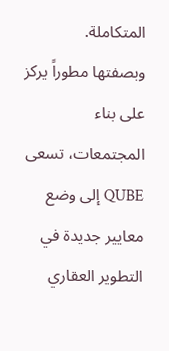المتكاملة.
وبصفتها مطوراً يركز على بناء المجتمعات، تسعى QUBE إلى وضع معايير جديدة في التطوير العقاري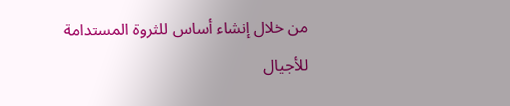من خلال إنشاء أساس للثروة المستدامة للأجيال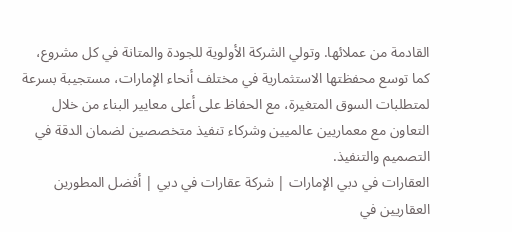القادمة من عملائها. وتولي الشركة الأولوية للجودة والمتانة في كل مشروع، كما توسع محفظتها الاستثمارية في مختلف أنحاء الإمارات، مستجيبة بسرعة لمتطلبات السوق المتغيرة، مع الحفاظ على أعلى معايير البناء من خلال التعاون مع معماريين عالميين وشركاء تنفيذ متخصصين لضمان الدقة في التصميم والتنفيذ.
العقارات في دبي الإمارات | شركة عقارات في دبي | أفضل المطورين العقاريين في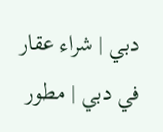دبي | شراء عقار في دبي | مطور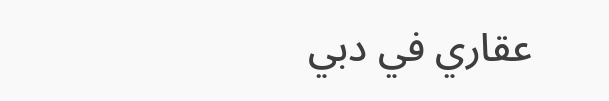عقاري في دبي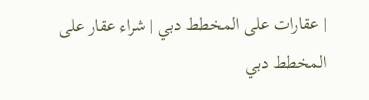| عقارات على المخطط دبي | شراء عقار على المخطط دبي